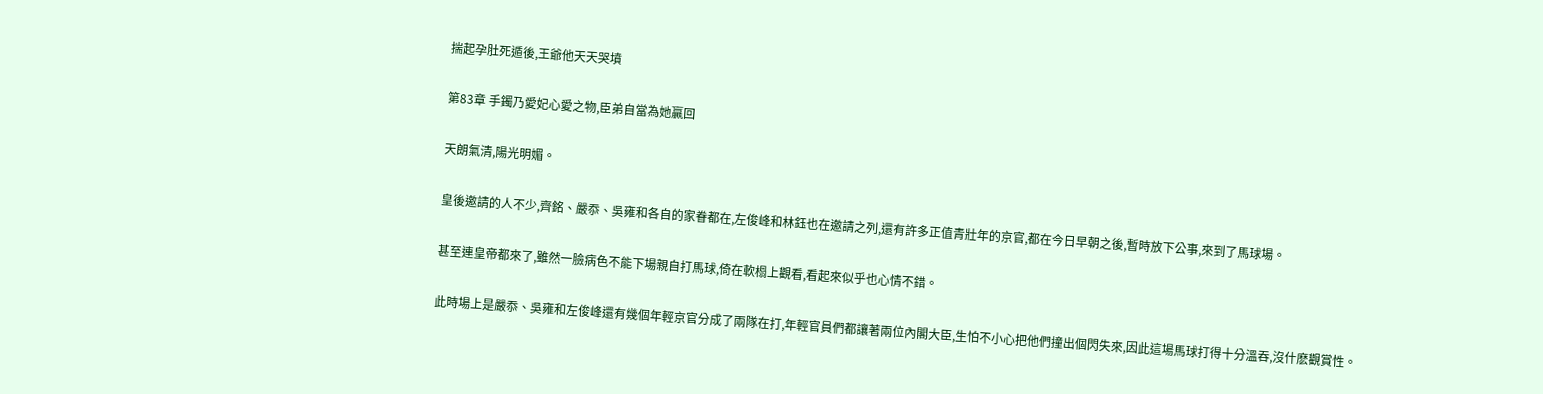揣起孕肚死遁後,王爺他天天哭墳

第83章 手鐲乃愛妃心愛之物,臣弟自當為她贏回

天朗氣清,陽光明媚。

皇後邀請的人不少,齊銘、嚴忝、吳雍和各自的家眷都在,左俊峰和林鈺也在邀請之列,還有許多正值青壯年的京官,都在今日早朝之後,暫時放下公事,來到了馬球場。

甚至連皇帝都來了,雖然一臉病色不能下場親自打馬球,倚在軟榻上觀看,看起來似乎也心情不錯。

此時場上是嚴忝、吳雍和左俊峰還有幾個年輕京官分成了兩隊在打,年輕官員們都讓著兩位內閣大臣,生怕不小心把他們撞出個閃失來,因此這場馬球打得十分溫吞,沒什麽觀賞性。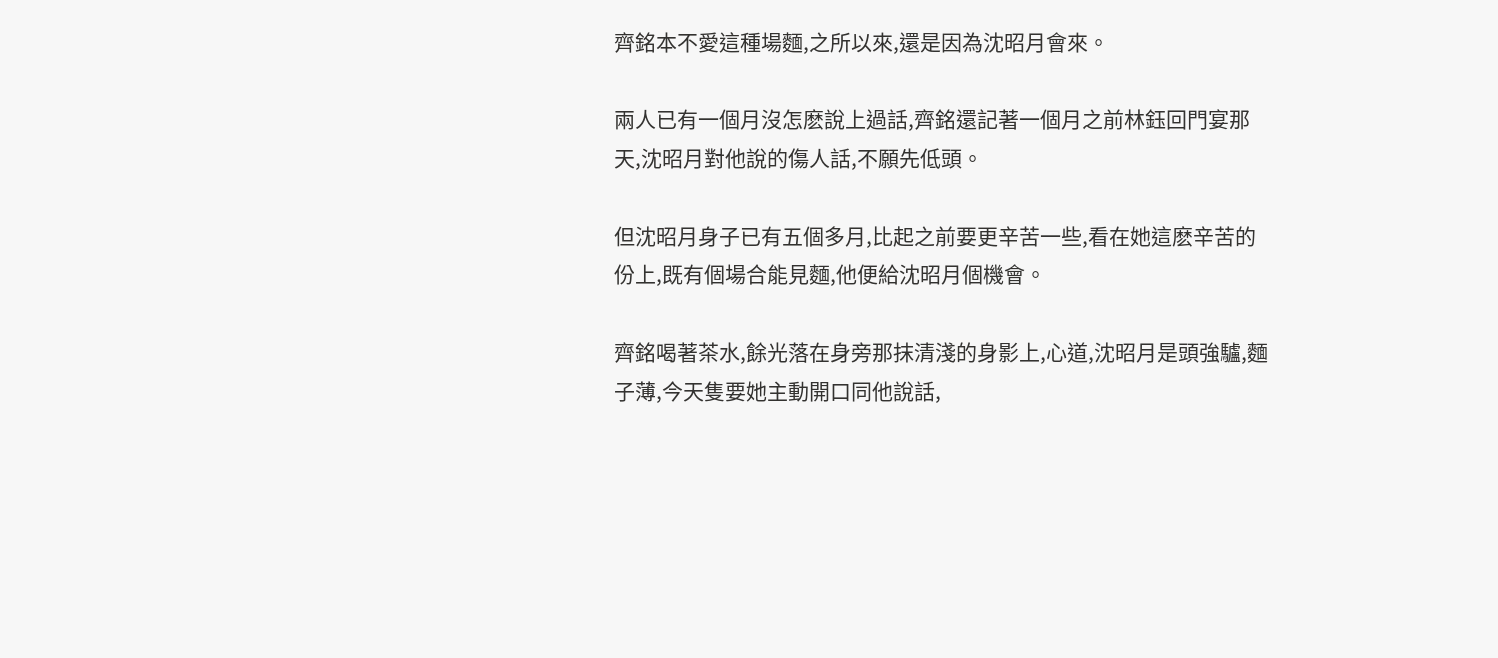齊銘本不愛這種場麵,之所以來,還是因為沈昭月會來。

兩人已有一個月沒怎麽說上過話,齊銘還記著一個月之前林鈺回門宴那天,沈昭月對他說的傷人話,不願先低頭。

但沈昭月身子已有五個多月,比起之前要更辛苦一些,看在她這麽辛苦的份上,既有個場合能見麵,他便給沈昭月個機會。

齊銘喝著茶水,餘光落在身旁那抹清淺的身影上,心道,沈昭月是頭強驢,麵子薄,今天隻要她主動開口同他說話,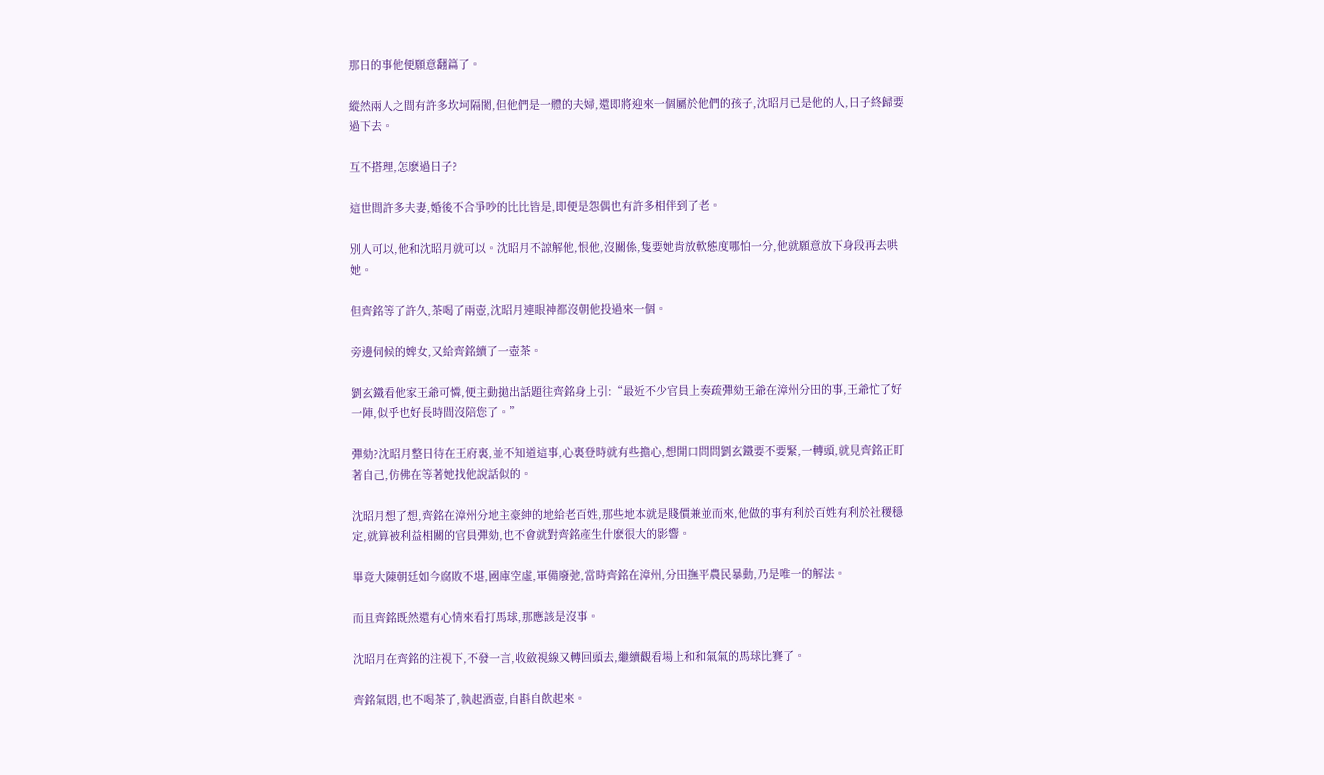那日的事他便願意翻篇了。

縱然兩人之間有許多坎坷隔閡,但他們是一體的夫婦,還即將迎來一個屬於他們的孩子,沈昭月已是他的人,日子終歸要過下去。

互不搭理,怎麽過日子?

這世間許多夫妻,婚後不合爭吵的比比皆是,即便是怨偶也有許多相伴到了老。

別人可以,他和沈昭月就可以。沈昭月不諒解他,恨他,沒關係,隻要她肯放軟態度哪怕一分,他就願意放下身段再去哄她。

但齊銘等了許久,茶喝了兩壺,沈昭月連眼神都沒朝他投過來一個。

旁邊伺候的婢女,又給齊銘續了一壺茶。

劉玄鐵看他家王爺可憐,便主動拋出話題往齊銘身上引:“最近不少官員上奏疏彈劾王爺在漳州分田的事,王爺忙了好一陣,似乎也好長時間沒陪您了。”

彈劾?沈昭月整日待在王府裏,並不知道這事,心裏登時就有些擔心,想開口問問劉玄鐵要不要緊,一轉頭,就見齊銘正盯著自己,仿佛在等著她找他說話似的。

沈昭月想了想,齊銘在漳州分地主豪紳的地給老百姓,那些地本就是賤價兼並而來,他做的事有利於百姓有利於社稷穩定,就算被利益相關的官員彈劾,也不會就對齊銘產生什麽很大的影響。

畢竟大陳朝廷如今腐敗不堪,國庫空虛,軍備廢弛,當時齊銘在漳州,分田撫平農民暴動,乃是唯一的解法。

而且齊銘既然還有心情來看打馬球,那應該是沒事。

沈昭月在齊銘的注視下,不發一言,收斂視線又轉回頭去,繼續觀看場上和和氣氣的馬球比賽了。

齊銘氣悶,也不喝茶了,執起酒壺,自斟自飲起來。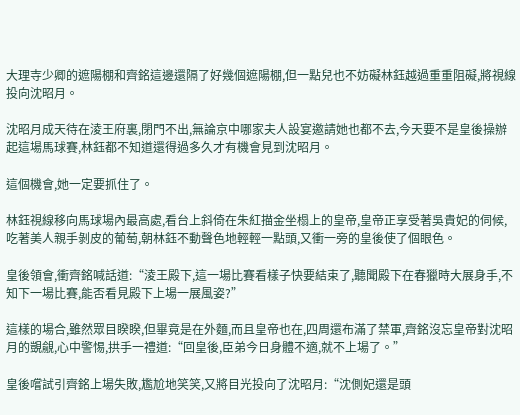大理寺少卿的遮陽棚和齊銘這邊還隔了好幾個遮陽棚,但一點兒也不妨礙林鈺越過重重阻礙,將視線投向沈昭月。

沈昭月成天待在淩王府裏,閉門不出,無論京中哪家夫人設宴邀請她也都不去,今天要不是皇後操辦起這場馬球賽,林鈺都不知道還得過多久才有機會見到沈昭月。

這個機會,她一定要抓住了。

林鈺視線移向馬球場內最高處,看台上斜倚在朱紅描金坐榻上的皇帝,皇帝正享受著吳貴妃的伺候,吃著美人親手剝皮的葡萄,朝林鈺不動聲色地輕輕一點頭,又衝一旁的皇後使了個眼色。

皇後領會,衝齊銘喊話道:“淩王殿下,這一場比賽看樣子快要結束了,聽聞殿下在春獵時大展身手,不知下一場比賽,能否看見殿下上場一展風姿?”

這樣的場合,雖然眾目睽睽,但畢竟是在外麵,而且皇帝也在,四周還布滿了禁軍,齊銘沒忘皇帝對沈昭月的覬覦,心中警惕,拱手一禮道:“回皇後,臣弟今日身體不適,就不上場了。”

皇後嚐試引齊銘上場失敗,尷尬地笑笑,又將目光投向了沈昭月:“沈側妃還是頭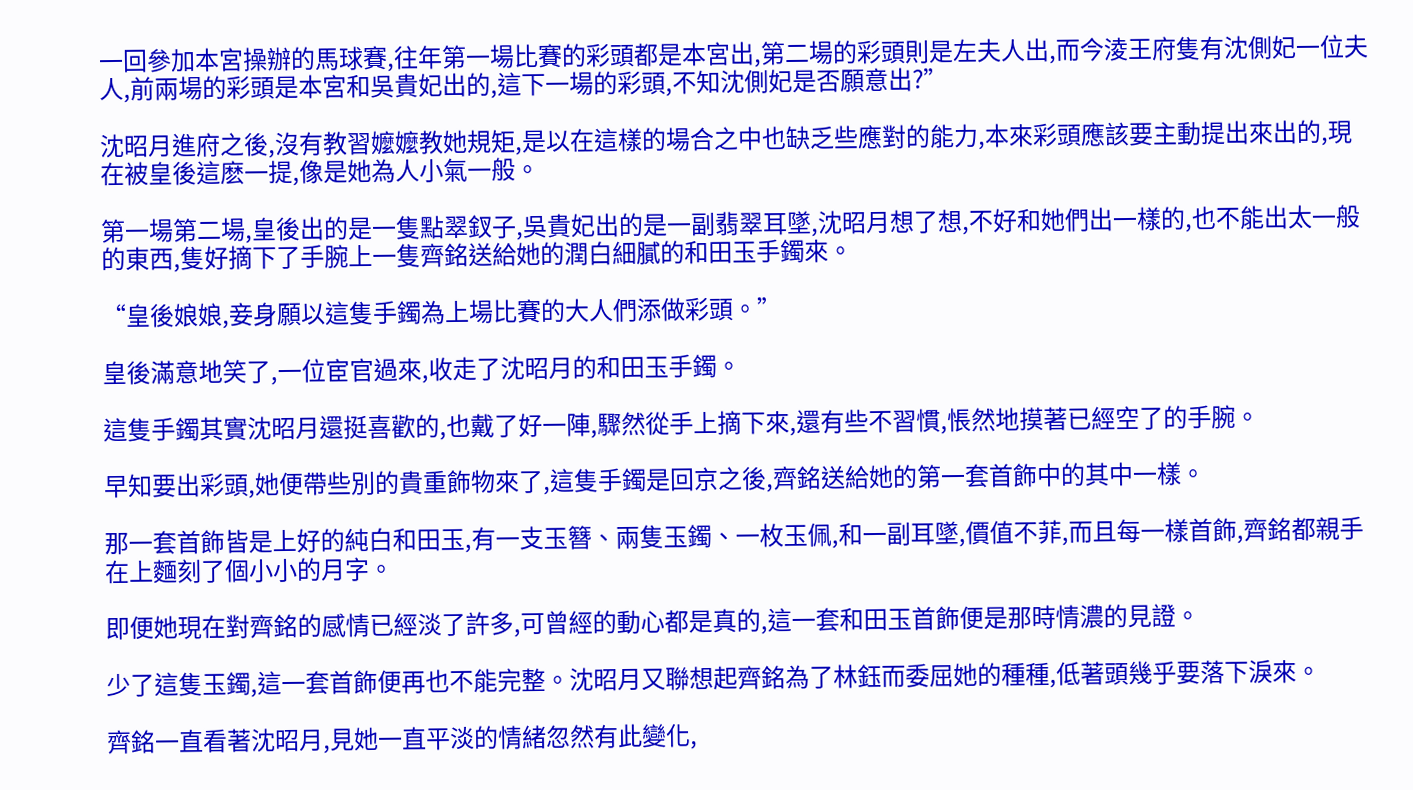一回參加本宮操辦的馬球賽,往年第一場比賽的彩頭都是本宮出,第二場的彩頭則是左夫人出,而今淩王府隻有沈側妃一位夫人,前兩場的彩頭是本宮和吳貴妃出的,這下一場的彩頭,不知沈側妃是否願意出?”

沈昭月進府之後,沒有教習嬤嬤教她規矩,是以在這樣的場合之中也缺乏些應對的能力,本來彩頭應該要主動提出來出的,現在被皇後這麽一提,像是她為人小氣一般。

第一場第二場,皇後出的是一隻點翠釵子,吳貴妃出的是一副翡翠耳墜,沈昭月想了想,不好和她們出一樣的,也不能出太一般的東西,隻好摘下了手腕上一隻齊銘送給她的潤白細膩的和田玉手鐲來。

“皇後娘娘,妾身願以這隻手鐲為上場比賽的大人們添做彩頭。”

皇後滿意地笑了,一位宦官過來,收走了沈昭月的和田玉手鐲。

這隻手鐲其實沈昭月還挺喜歡的,也戴了好一陣,驟然從手上摘下來,還有些不習慣,悵然地摸著已經空了的手腕。

早知要出彩頭,她便帶些別的貴重飾物來了,這隻手鐲是回京之後,齊銘送給她的第一套首飾中的其中一樣。

那一套首飾皆是上好的純白和田玉,有一支玉簪、兩隻玉鐲、一枚玉佩,和一副耳墜,價值不菲,而且每一樣首飾,齊銘都親手在上麵刻了個小小的月字。

即便她現在對齊銘的感情已經淡了許多,可曾經的動心都是真的,這一套和田玉首飾便是那時情濃的見證。

少了這隻玉鐲,這一套首飾便再也不能完整。沈昭月又聯想起齊銘為了林鈺而委屈她的種種,低著頭幾乎要落下淚來。

齊銘一直看著沈昭月,見她一直平淡的情緒忽然有此變化,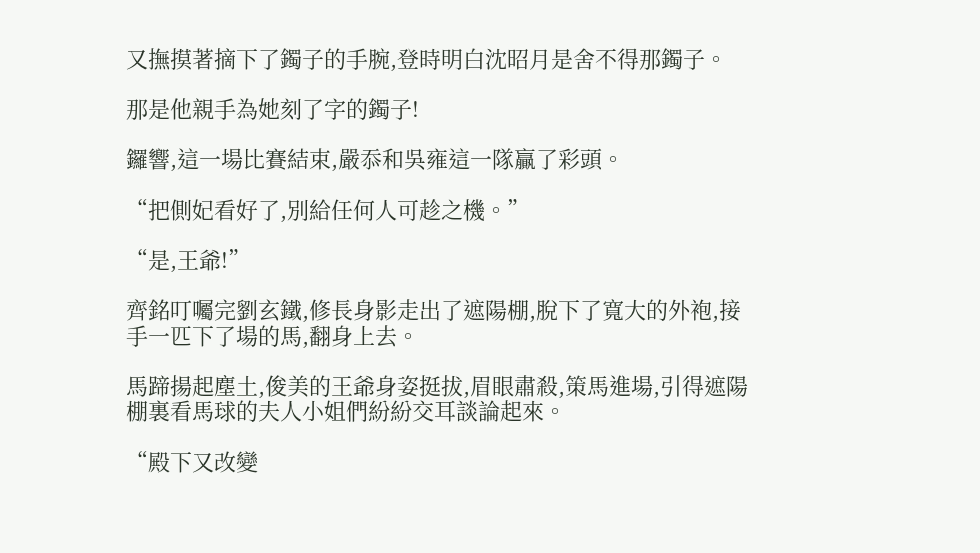又撫摸著摘下了鐲子的手腕,登時明白沈昭月是舍不得那鐲子。

那是他親手為她刻了字的鐲子!

鑼響,這一場比賽結束,嚴忝和吳雍這一隊贏了彩頭。

“把側妃看好了,別給任何人可趁之機。”

“是,王爺!”

齊銘叮囑完劉玄鐵,修長身影走出了遮陽棚,脫下了寬大的外袍,接手一匹下了場的馬,翻身上去。

馬蹄揚起塵土,俊美的王爺身姿挺拔,眉眼肅殺,策馬進場,引得遮陽棚裏看馬球的夫人小姐們紛紛交耳談論起來。

“殿下又改變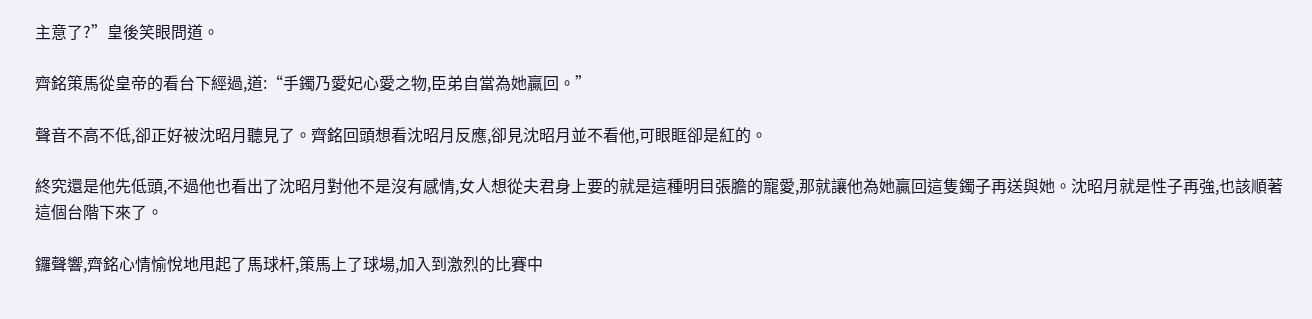主意了?”皇後笑眼問道。

齊銘策馬從皇帝的看台下經過,道:“手鐲乃愛妃心愛之物,臣弟自當為她贏回。”

聲音不高不低,卻正好被沈昭月聽見了。齊銘回頭想看沈昭月反應,卻見沈昭月並不看他,可眼眶卻是紅的。

終究還是他先低頭,不過他也看出了沈昭月對他不是沒有感情,女人想從夫君身上要的就是這種明目張膽的寵愛,那就讓他為她贏回這隻鐲子再送與她。沈昭月就是性子再強,也該順著這個台階下來了。

鑼聲響,齊銘心情愉悅地甩起了馬球杆,策馬上了球場,加入到激烈的比賽中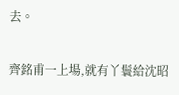去。

齊銘甫一上場,就有丫鬟給沈昭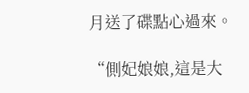月送了碟點心過來。

“側妃娘娘,這是大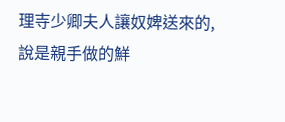理寺少卿夫人讓奴婢送來的,說是親手做的鮮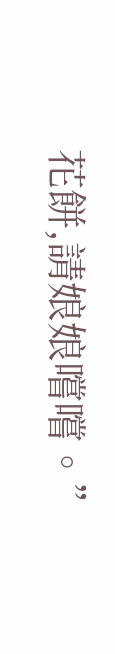花餅,請娘娘嚐嚐。”